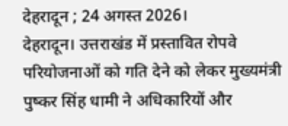देहरादून ; 24 अगस्त 2026।
देहरादून। उत्तराखंड में प्रस्तावित रोपवे परियोजनाओं को गति देने को लेकर मुख्यमंत्री पुष्कर सिंह धामी ने अधिकारियों और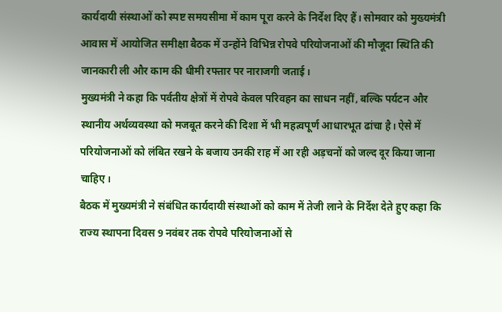कार्यदायी संस्थाओं को स्पष्ट समयसीमा में काम पूरा करने के निर्देश दिए हैं। सोमवार को मुख्यमंत्री आवास में आयोजित समीक्षा बैठक में उन्होंने विभिन्न रोपवे परियोजनाओं की मौजूदा स्थिति की जानकारी ली और काम की धीमी रफ्तार पर नाराजगी जताई।
मुख्यमंत्री ने कहा कि पर्वतीय क्षेत्रों में रोपवे केवल परिवहन का साधन नहीं, बल्कि पर्यटन और स्थानीय अर्थव्यवस्था को मजबूत करने की दिशा में भी महत्वपूर्ण आधारभूत ढांचा है। ऐसे में परियोजनाओं को लंबित रखने के बजाय उनकी राह में आ रही अड़चनों को जल्द दूर किया जाना चाहिए।
बैठक में मुख्यमंत्री ने संबंधित कार्यदायी संस्थाओं को काम में तेजी लाने के निर्देश देते हुए कहा कि राज्य स्थापना दिवस 9 नवंबर तक रोपवे परियोजनाओं से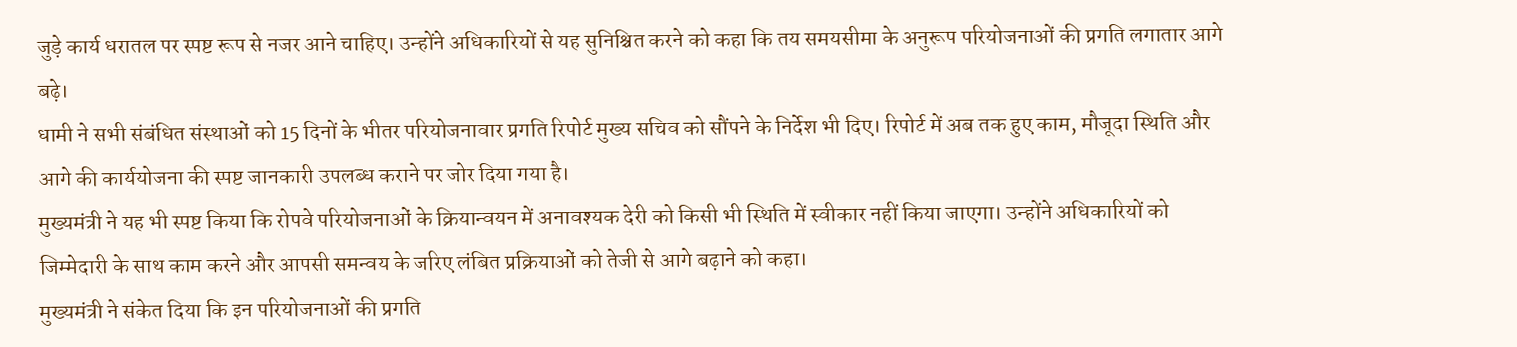जुड़े कार्य धरातल पर स्पष्ट रूप से नजर आने चाहिए। उन्होंने अधिकारियों से यह सुनिश्चित करने को कहा कि तय समयसीमा के अनुरूप परियोजनाओं की प्रगति लगातार आगे बढ़े।
धामी ने सभी संबंधित संस्थाओं को 15 दिनों के भीतर परियोजनावार प्रगति रिपोर्ट मुख्य सचिव को सौंपने के निर्देश भी दिए। रिपोर्ट में अब तक हुए काम, मौजूदा स्थिति और आगे की कार्ययोजना की स्पष्ट जानकारी उपलब्ध कराने पर जोर दिया गया है।
मुख्यमंत्री ने यह भी स्पष्ट किया कि रोपवे परियोजनाओं के क्रियान्वयन में अनावश्यक देरी को किसी भी स्थिति में स्वीकार नहीं किया जाएगा। उन्होंने अधिकारियों को जिम्मेदारी के साथ काम करने और आपसी समन्वय के जरिए लंबित प्रक्रियाओं को तेजी से आगे बढ़ाने को कहा।
मुख्यमंत्री ने संकेत दिया कि इन परियोजनाओं की प्रगति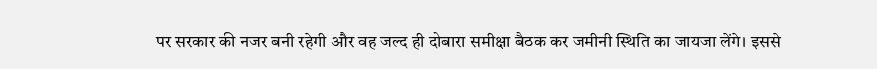पर सरकार की नजर बनी रहेगी और वह जल्द ही दोबारा समीक्षा बैठक कर जमीनी स्थिति का जायजा लेंगे। इससे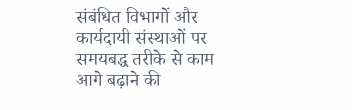संबंधित विभागों और कार्यदायी संस्थाओं पर समयबद्ध तरीके से काम आगे बढ़ाने की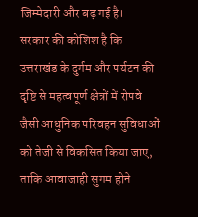जिम्मेदारी और बढ़ गई है।
सरकार की कोशिश है कि उत्तराखंड के दुर्गम और पर्यटन की दृष्टि से महत्वपूर्ण क्षेत्रों में रोपवे जैसी आधुनिक परिवहन सुविधाओं को तेजी से विकसित किया जाए, ताकि आवाजाही सुगम होने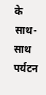के साथ-साथ पर्यटन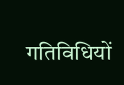गतिविधियों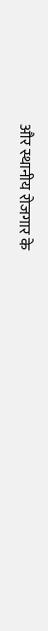और स्थानीय रोजगार के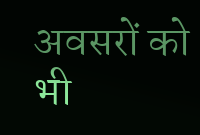अवसरों को भी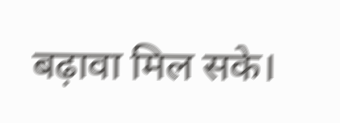बढ़ावा मिल सके।